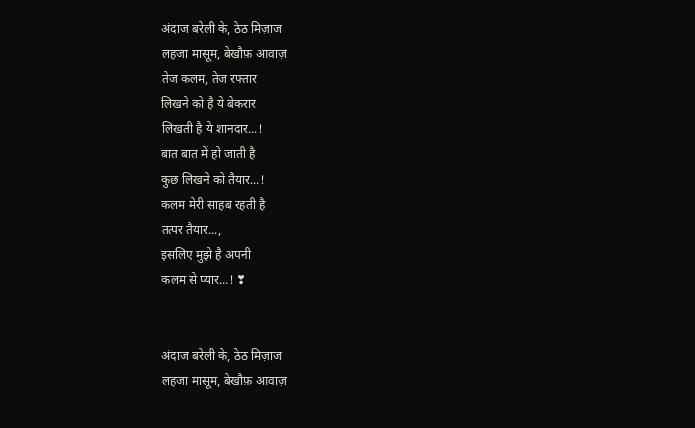अंदाज बरेली के, ठेठ मिज़ाज
लहजा मासूम, बेखौफ़ आवाज़
तेज कलम, तेज रफ्तार
लिखने को है ये बेकरार
लिखती है ये शानदार...!
बात बात में हो जाती है
कुछ लिखने को तैयार...!
कलम मेरी साहब रहती है
तत्पर तैयार...,
इसलिए मुझे है अपनी
कलम से प्यार...! ❣


अंदाज बरेली के, ठेठ मिज़ाज
लहजा मासूम, बेखौफ़ आवाज़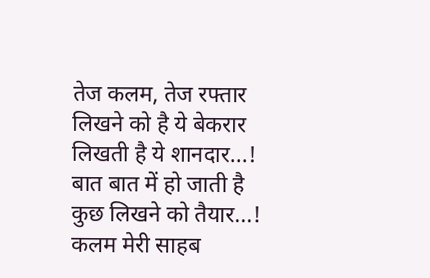तेज कलम, तेज रफ्तार
लिखने को है ये बेकरार
लिखती है ये शानदार...!
बात बात में हो जाती है
कुछ लिखने को तैयार...!
कलम मेरी साहब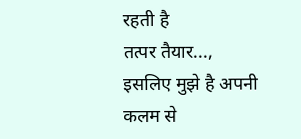रहती है
तत्पर तैयार...,
इसलिए मुझे है अपनी
कलम से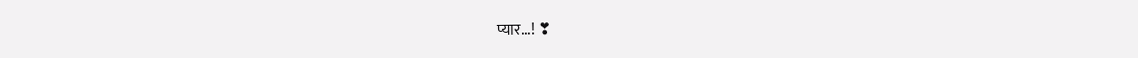प्यार...! ❣